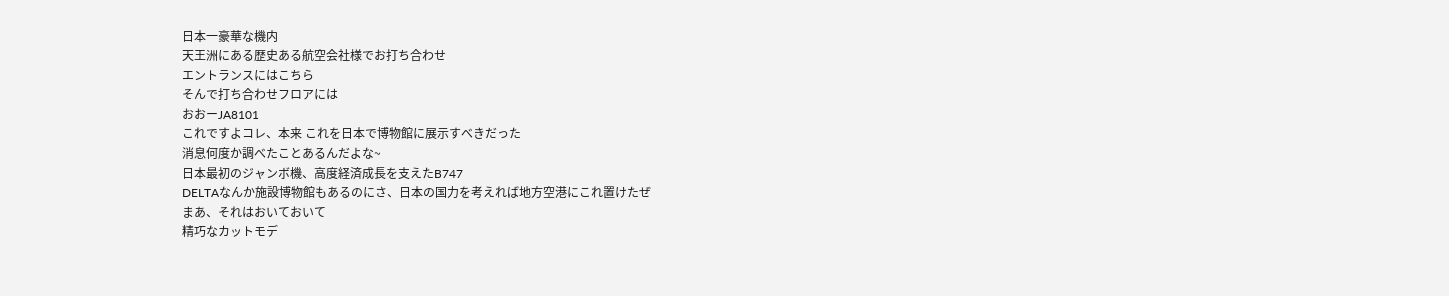日本一豪華な機内
天王洲にある歴史ある航空会社様でお打ち合わせ
エントランスにはこちら
そんで打ち合わせフロアには
おおーJA8101
これですよコレ、本来 これを日本で博物館に展示すべきだった
消息何度か調べたことあるんだよな~
日本最初のジャンボ機、高度経済成長を支えたB747
DELTAなんか施設博物館もあるのにさ、日本の国力を考えれば地方空港にこれ置けたぜ
まあ、それはおいておいて
精巧なカットモデ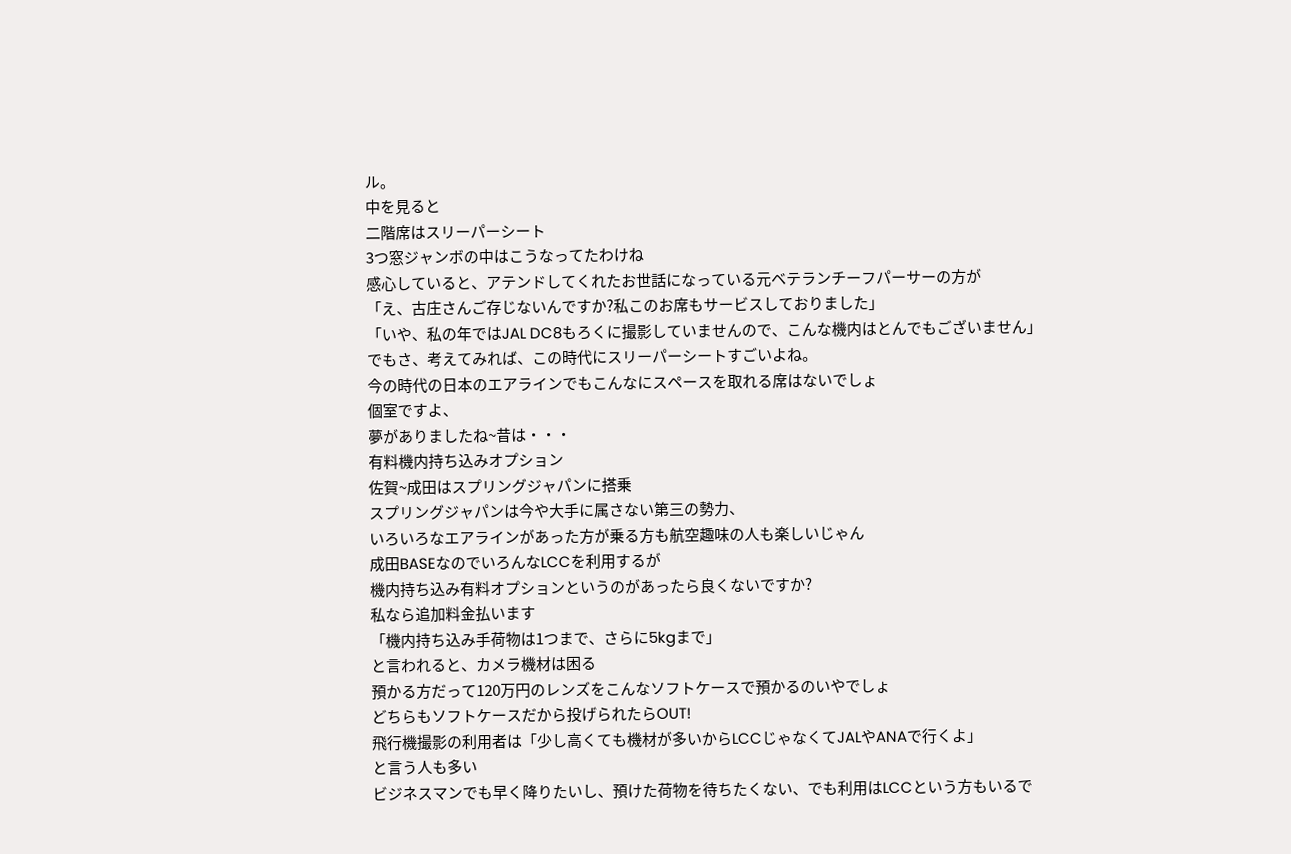ル。
中を見ると
二階席はスリーパーシート
3つ窓ジャンボの中はこうなってたわけね
感心していると、アテンドしてくれたお世話になっている元ベテランチーフパーサーの方が
「え、古庄さんご存じないんですか?私このお席もサービスしておりました」
「いや、私の年ではJAL DC8もろくに撮影していませんので、こんな機内はとんでもございません」
でもさ、考えてみれば、この時代にスリーパーシートすごいよね。
今の時代の日本のエアラインでもこんなにスペースを取れる席はないでしょ
個室ですよ、
夢がありましたね~昔は・・・
有料機内持ち込みオプション
佐賀~成田はスプリングジャパンに搭乗
スプリングジャパンは今や大手に属さない第三の勢力、
いろいろなエアラインがあった方が乗る方も航空趣味の人も楽しいじゃん
成田BASEなのでいろんなLCCを利用するが
機内持ち込み有料オプションというのがあったら良くないですか?
私なら追加料金払います
「機内持ち込み手荷物は1つまで、さらに5kgまで」
と言われると、カメラ機材は困る
預かる方だって120万円のレンズをこんなソフトケースで預かるのいやでしょ
どちらもソフトケースだから投げられたらOUT!
飛行機撮影の利用者は「少し高くても機材が多いからLCCじゃなくてJALやANAで行くよ」
と言う人も多い
ビジネスマンでも早く降りたいし、預けた荷物を待ちたくない、でも利用はLCCという方もいるで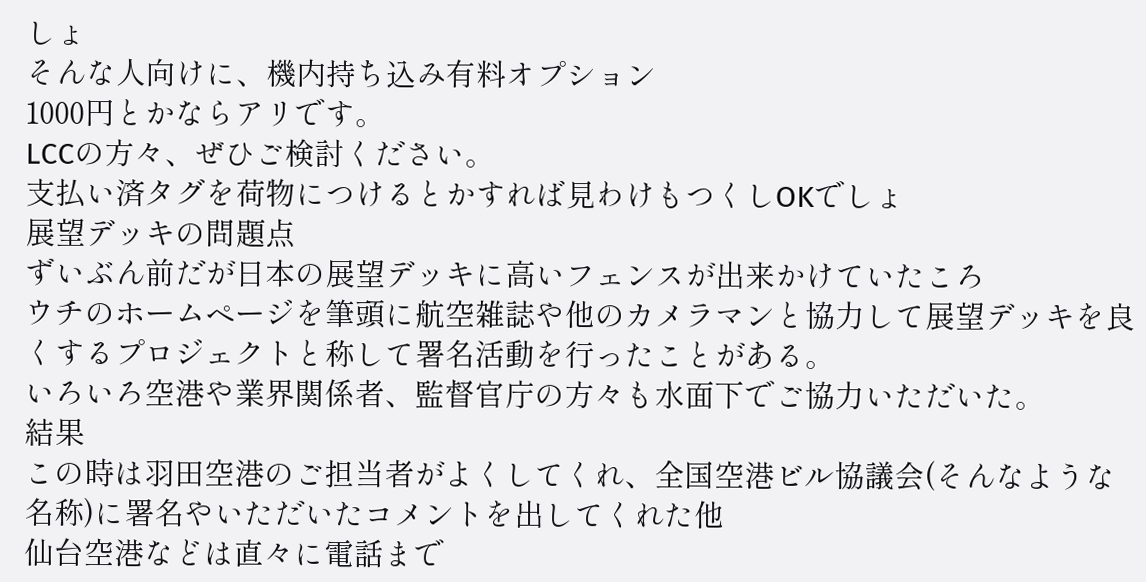しょ
そんな人向けに、機内持ち込み有料オプション
1000円とかならアリです。
LCCの方々、ぜひご検討ください。
支払い済タグを荷物につけるとかすれば見わけもつくしOKでしょ
展望デッキの問題点
ずいぶん前だが日本の展望デッキに高いフェンスが出来かけていたころ
ウチのホームページを筆頭に航空雑誌や他のカメラマンと協力して展望デッキを良くするプロジェクトと称して署名活動を行ったことがある。
いろいろ空港や業界関係者、監督官庁の方々も水面下でご協力いただいた。
結果
この時は羽田空港のご担当者がよくしてくれ、全国空港ビル協議会(そんなような名称)に署名やいただいたコメントを出してくれた他
仙台空港などは直々に電話まで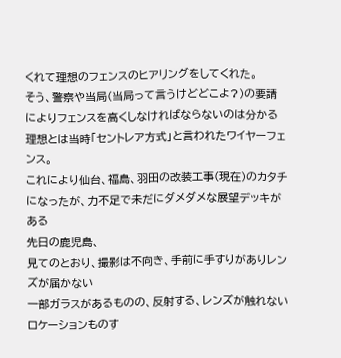くれて理想のフェンスのヒアリングをしてくれた。
そう、警察や当局(当局って言うけどどこよ?)の要請によりフェンスを高くしなければならないのは分かる
理想とは当時「セントレア方式」と言われたワイヤーフェンス。
これにより仙台、福島、羽田の改装工事(現在)のカタチになったが、力不足で未だにダメダメな展望デッキがある
先日の鹿児島、
見てのとおり、撮影は不向き、手前に手すりがありレンズが届かない
一部ガラスがあるものの、反射する、レンズが触れない
ロケーションものす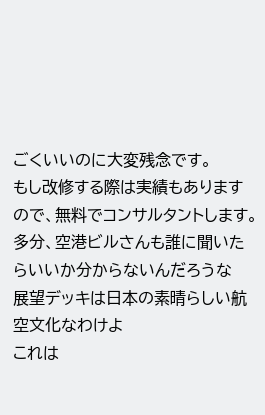ごくいいのに大変残念です。
もし改修する際は実績もありますので、無料でコンサルタントします。
多分、空港ビルさんも誰に聞いたらいいか分からないんだろうな
展望デッキは日本の素晴らしい航空文化なわけよ
これは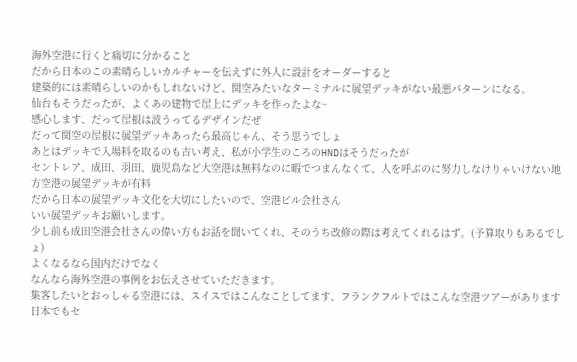海外空港に行くと痛切に分かること
だから日本のこの素晴らしいカルチャーを伝えずに外人に設計をオーダーすると
建築的には素晴らしいのかもしれないけど、関空みたいなターミナルに展望デッキがない最悪パターンになる。
仙台もそうだったが、よくあの建物で屋上にデッキを作ったよな~
感心します、だって屋根は波うってるデザインだぜ
だって関空の屋根に展望デッキあったら最高じゃん、そう思うでしょ
あとはデッキで入場料を取るのも古い考え、私が小学生のころのHNDはそうだったが
セントレア、成田、羽田、鹿児島など大空港は無料なのに暇でつまんなくて、人を呼ぶのに努力しなけりゃいけない地方空港の展望デッキが有料
だから日本の展望デッキ文化を大切にしたいので、空港ビル会社さん
いい展望デッキお願いします。
少し前も成田空港会社さんの偉い方もお話を聞いてくれ、そのうち改修の際は考えてくれるはず。(予算取りもあるでしょ)
よくなるなら国内だけでなく
なんなら海外空港の事例をお伝えさせていただきます。
集客したいとおっしゃる空港には、スイスではこんなことしてます、フランクフルトではこんな空港ツアーがあります
日本でもセ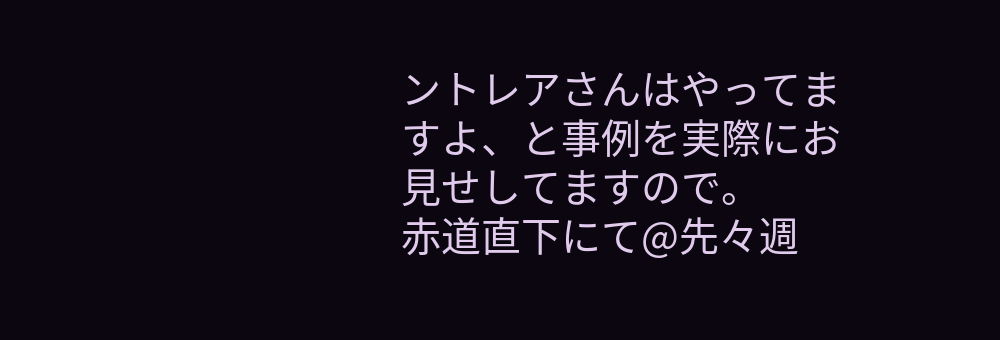ントレアさんはやってますよ、と事例を実際にお見せしてますので。
赤道直下にて@先々週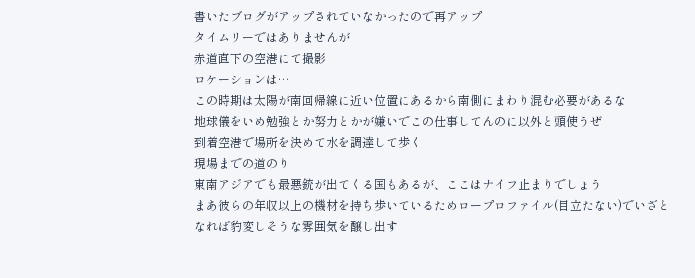書いたブログがアップされていなかったので再アップ
タイムリーではありませんが
赤道直下の空港にて撮影
ロケーションは…
この時期は太陽が南回帰線に近い位置にあるから南側にまわり混む必要があるな
地球儀をいめ勉強とか努力とかが嫌いでこの仕事してんのに以外と頭使うぜ
到着空港で場所を決めて水を調達して歩く
現場までの道のり
東南アジアでも最悪銃が出てくる国もあるが、ここはナイフ止まりでしょう
まあ彼らの年収以上の機材を持ち歩いているためロープロファイル(目立たない)でいざとなれば豹変しそうな雰囲気を醸し出す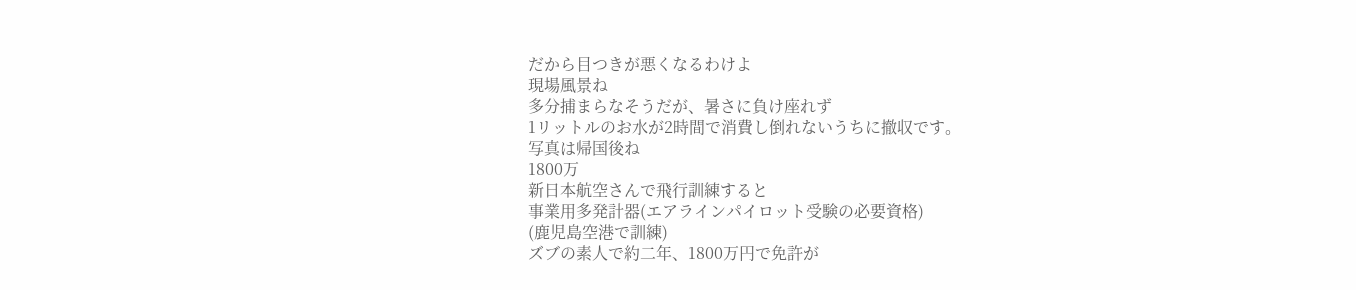だから目つきが悪くなるわけよ
現場風景ね
多分捕まらなそうだが、暑さに負け座れず
1リットルのお水が2時間で消費し倒れないうちに撤収です。
写真は帰国後ね
1800万
新日本航空さんで飛行訓練すると
事業用多発計器(エアラインパイロット受験の必要資格)
(鹿児島空港で訓練)
ズブの素人で約二年、1800万円で免許が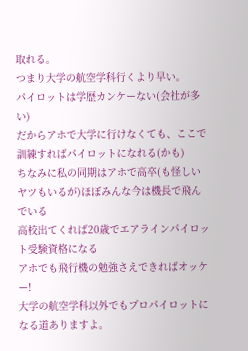取れる。
つまり大学の航空学科行くより早い。
パイロットは学歴カンケーない(会社が多い)
だからアホで大学に行けなくても、ここで訓練すればパイロットになれる(かも)
ちなみに私の同期はアホで高卒(も怪しいヤツもいるが)ほぼみんな今は機長で飛んでいる
高校出てくれば20歳でエアラインパイロット受験資格になる
アホでも飛行機の勉強さえできればオッケー!
大学の航空学科以外でもプロパイロットになる道ありますよ。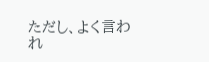ただし、よく言われ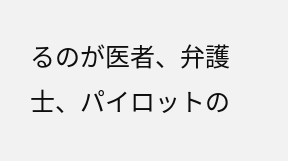るのが医者、弁護士、パイロットの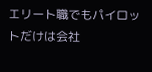エリート職でもパイロットだけは会社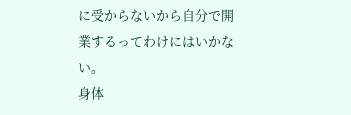に受からないから自分で開業するってわけにはいかない。
身体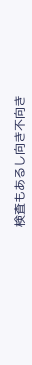検査もあるし向き不向き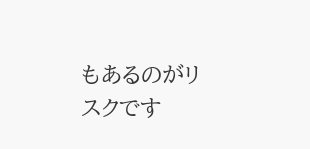もあるのがリスクです